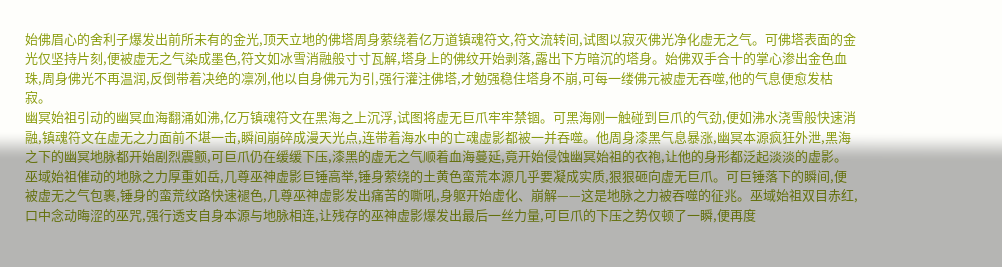始佛眉心的舍利子爆发出前所未有的金光,顶天立地的佛塔周身萦绕着亿万道镇魂符文,符文流转间,试图以寂灭佛光净化虚无之气。可佛塔表面的金光仅坚持片刻,便被虚无之气染成墨色,符文如冰雪消融般寸寸瓦解,塔身上的佛纹开始剥落,露出下方暗沉的塔身。始佛双手合十的掌心渗出金色血珠,周身佛光不再温润,反倒带着决绝的凛冽,他以自身佛元为引,强行灌注佛塔,才勉强稳住塔身不崩,可每一缕佛元被虚无吞噬,他的气息便愈发枯寂。
幽冥始祖引动的幽冥血海翻涌如沸,亿万镇魂符文在黑海之上沉浮,试图将虚无巨爪牢牢禁锢。可黑海刚一触碰到巨爪的气劲,便如沸水浇雪般快速消融,镇魂符文在虚无之力面前不堪一击,瞬间崩碎成漫天光点,连带着海水中的亡魂虚影都被一并吞噬。他周身漆黑气息暴涨,幽冥本源疯狂外泄,黑海之下的幽冥地脉都开始剧烈震颤,可巨爪仍在缓缓下压,漆黑的虚无之气顺着血海蔓延,竟开始侵蚀幽冥始祖的衣袍,让他的身形都泛起淡淡的虚影。
巫域始祖催动的地脉之力厚重如岳,几尊巫神虚影巨锤高举,锤身萦绕的土黄色蛮荒本源几乎要凝成实质,狠狠砸向虚无巨爪。可巨锤落下的瞬间,便被虚无之气包裹,锤身的蛮荒纹路快速褪色,几尊巫神虚影发出痛苦的嘶吼,身躯开始虚化、崩解——这是地脉之力被吞噬的征兆。巫域始祖双目赤红,口中念动晦涩的巫咒,强行透支自身本源与地脉相连,让残存的巫神虚影爆发出最后一丝力量,可巨爪的下压之势仅顿了一瞬,便再度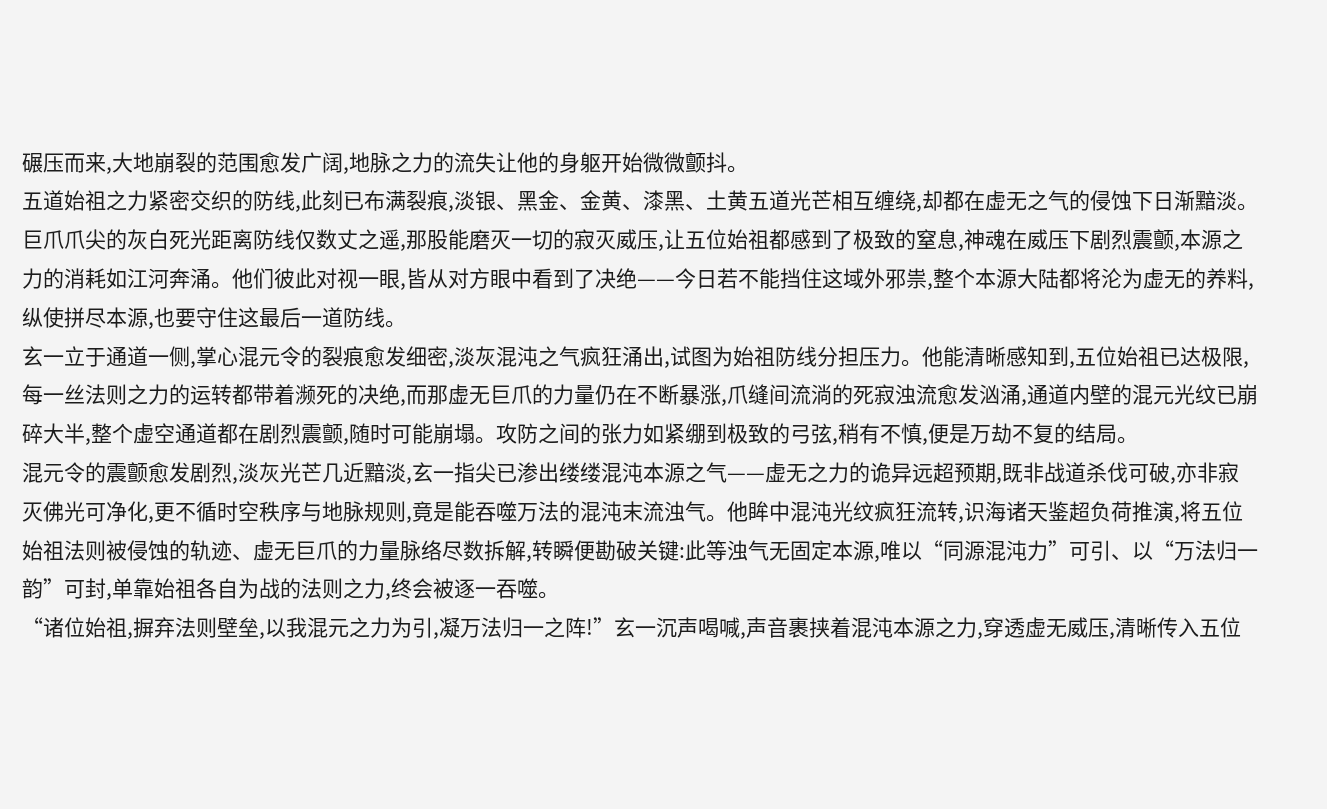碾压而来,大地崩裂的范围愈发广阔,地脉之力的流失让他的身躯开始微微颤抖。
五道始祖之力紧密交织的防线,此刻已布满裂痕,淡银、黑金、金黄、漆黑、土黄五道光芒相互缠绕,却都在虚无之气的侵蚀下日渐黯淡。巨爪爪尖的灰白死光距离防线仅数丈之遥,那股能磨灭一切的寂灭威压,让五位始祖都感到了极致的窒息,神魂在威压下剧烈震颤,本源之力的消耗如江河奔涌。他们彼此对视一眼,皆从对方眼中看到了决绝——今日若不能挡住这域外邪祟,整个本源大陆都将沦为虚无的养料,纵使拼尽本源,也要守住这最后一道防线。
玄一立于通道一侧,掌心混元令的裂痕愈发细密,淡灰混沌之气疯狂涌出,试图为始祖防线分担压力。他能清晰感知到,五位始祖已达极限,每一丝法则之力的运转都带着濒死的决绝,而那虚无巨爪的力量仍在不断暴涨,爪缝间流淌的死寂浊流愈发汹涌,通道内壁的混元光纹已崩碎大半,整个虚空通道都在剧烈震颤,随时可能崩塌。攻防之间的张力如紧绷到极致的弓弦,稍有不慎,便是万劫不复的结局。
混元令的震颤愈发剧烈,淡灰光芒几近黯淡,玄一指尖已渗出缕缕混沌本源之气——虚无之力的诡异远超预期,既非战道杀伐可破,亦非寂灭佛光可净化,更不循时空秩序与地脉规则,竟是能吞噬万法的混沌末流浊气。他眸中混沌光纹疯狂流转,识海诸天鉴超负荷推演,将五位始祖法则被侵蚀的轨迹、虚无巨爪的力量脉络尽数拆解,转瞬便勘破关键:此等浊气无固定本源,唯以“同源混沌力”可引、以“万法归一韵”可封,单靠始祖各自为战的法则之力,终会被逐一吞噬。
“诸位始祖,摒弃法则壁垒,以我混元之力为引,凝万法归一之阵!”玄一沉声喝喊,声音裹挟着混沌本源之力,穿透虚无威压,清晰传入五位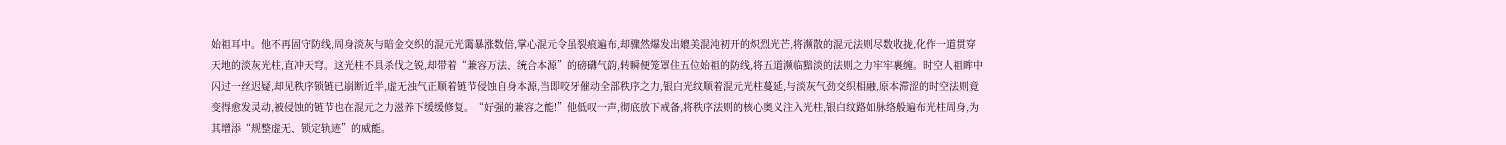始祖耳中。他不再固守防线,周身淡灰与暗金交织的混元光霭暴涨数倍,掌心混元令虽裂痕遍布,却骤然爆发出媲美混沌初开的炽烈光芒,将濒散的混元法则尽数收拢,化作一道贯穿天地的淡灰光柱,直冲天穹。这光柱不具杀伐之锐,却带着“兼容万法、统合本源”的磅礴气韵,转瞬便笼罩住五位始祖的防线,将五道濒临黯淡的法则之力牢牢裹缠。时空人祖眸中闪过一丝迟疑,却见秩序锁链已崩断近半,虚无浊气正顺着链节侵蚀自身本源,当即咬牙催动全部秩序之力,银白光纹顺着混元光柱蔓延,与淡灰气劲交织相融,原本滞涩的时空法则竟变得愈发灵动,被侵蚀的链节也在混元之力滋养下缓缓修复。“好强的兼容之能!”他低叹一声,彻底放下戒备,将秩序法则的核心奥义注入光柱,银白纹路如脉络般遍布光柱周身,为其增添“规整虚无、锁定轨迹”的威能。